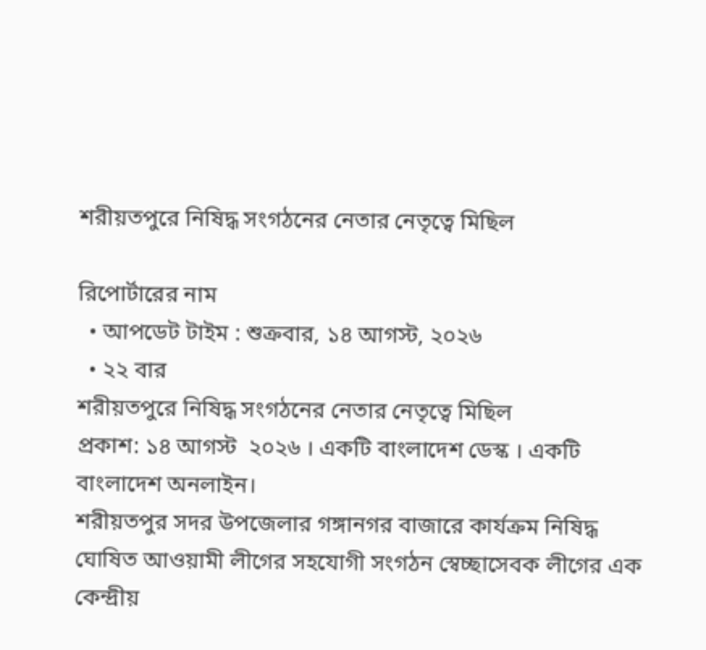শরীয়তপুরে নিষিদ্ধ সংগঠনের নেতার নেতৃত্বে মিছিল

রিপোর্টারের নাম
  • আপডেট টাইম : শুক্রবার, ১৪ আগস্ট, ২০২৬
  • ২২ বার
শরীয়তপুরে নিষিদ্ধ সংগঠনের নেতার নেতৃত্বে মিছিল
প্রকাশ: ১৪ আগস্ট  ২০২৬ । একটি বাংলাদেশ ডেস্ক । একটি বাংলাদেশ অনলাইন।
শরীয়তপুর সদর উপজেলার গঙ্গানগর বাজারে কার্যক্রম নিষিদ্ধ ঘোষিত আওয়ামী লীগের সহযোগী সংগঠন স্বেচ্ছাসেবক লীগের এক কেন্দ্রীয়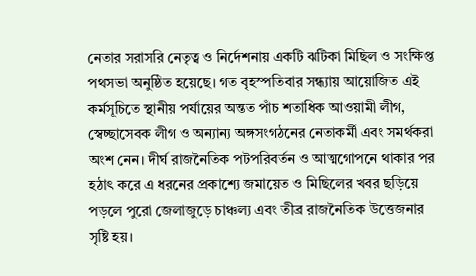নেতার সরাসরি নেতৃত্ব ও নির্দেশনায় একটি ঝটিকা মিছিল ও সংক্ষিপ্ত পথসভা অনুষ্ঠিত হয়েছে। গত বৃহস্পতিবার সন্ধ্যায় আয়োজিত এই কর্মসূচিতে স্থানীয় পর্যায়ের অন্তত পাঁচ শতাধিক আওয়ামী লীগ, স্বেচ্ছাসেবক লীগ ও অন্যান্য অঙ্গসংগঠনের নেতাকর্মী এবং সমর্থকরা অংশ নেন। দীর্ঘ রাজনৈতিক পটপরিবর্তন ও আত্মগোপনে থাকার পর হঠাৎ করে এ ধরনের প্রকাশ্যে জমায়েত ও মিছিলের খবর ছড়িয়ে পড়লে পুরো জেলাজুড়ে চাঞ্চল্য এবং তীব্র রাজনৈতিক উত্তেজনার সৃষ্টি হয়।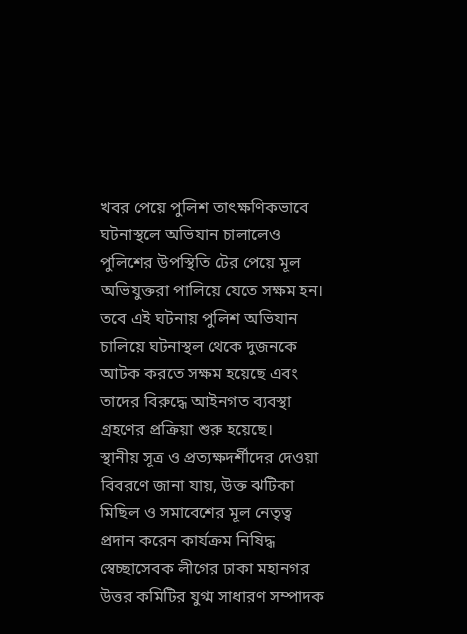খবর পেয়ে পুলিশ তাৎক্ষণিকভাবে ঘটনাস্থলে অভিযান চালালেও পুলিশের উপস্থিতি টের পেয়ে মূল অভিযুক্তরা পালিয়ে যেতে সক্ষম হন। তবে এই ঘটনায় পুলিশ অভিযান চালিয়ে ঘটনাস্থল থেকে দুজনকে আটক করতে সক্ষম হয়েছে এবং তাদের বিরুদ্ধে আইনগত ব্যবস্থা গ্রহণের প্রক্রিয়া শুরু হয়েছে।
স্থানীয় সূত্র ও প্রত্যক্ষদর্শীদের দেওয়া বিবরণে জানা যায়, উক্ত ঝটিকা মিছিল ও সমাবেশের মূল নেতৃত্ব প্রদান করেন কার্যক্রম নিষিদ্ধ স্বেচ্ছাসেবক লীগের ঢাকা মহানগর উত্তর কমিটির যুগ্ম সাধারণ সম্পাদক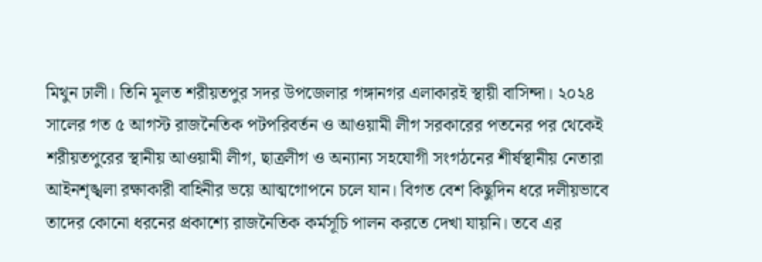মিথুন ঢালী। তিনি মূলত শরীয়তপুর সদর উপজেলার গঙ্গানগর এলাকারই স্থায়ী বাসিন্দা। ২০২৪ সালের গত ৫ আগস্ট রাজনৈতিক পটপরিবর্তন ও আওয়ামী লীগ সরকারের পতনের পর থেকেই শরীয়তপুরের স্থানীয় আওয়ামী লীগ, ছাত্রলীগ ও অন্যান্য সহযোগী সংগঠনের শীর্ষস্থানীয় নেতারা আইনশৃঙ্খলা রক্ষাকারী বাহিনীর ভয়ে আত্মগোপনে চলে যান। বিগত বেশ কিছুদিন ধরে দলীয়ভাবে তাদের কোনো ধরনের প্রকাশ্যে রাজনৈতিক কর্মসূচি পালন করতে দেখা যায়নি। তবে এর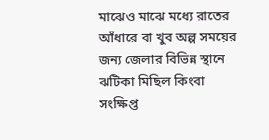মাঝেও মাঝে মধ্যে রাতের আঁধারে বা খুব অল্প সময়ের জন্য জেলার বিভিন্ন স্থানে ঝটিকা মিছিল কিংবা সংক্ষিপ্ত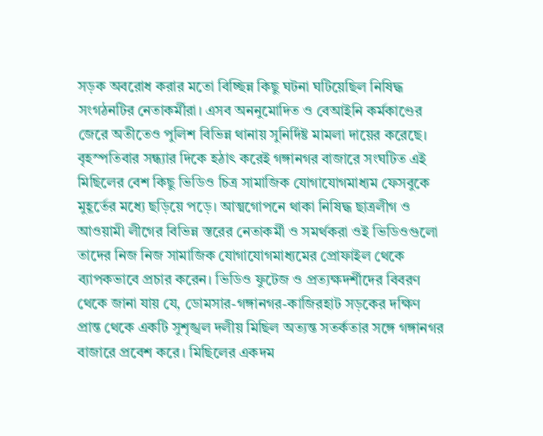সড়ক অবরোধ করার মতো বিচ্ছিন্ন কিছু ঘটনা ঘটিয়েছিল নিষিদ্ধ সংগঠনটির নেতাকর্মীরা। এসব অননুমোদিত ও বেআইনি কর্মকাণ্ডের জেরে অতীতেও পুলিশ বিভিন্ন থানায় সুনির্দিষ্ট মামলা দায়ের করেছে।
বৃহস্পতিবার সন্ধ্যার দিকে হঠাৎ করেই গঙ্গানগর বাজারে সংঘটিত এই মিছিলের বেশ কিছু ভিডিও চিত্র সামাজিক যোগাযোগমাধ্যম ফেসবুকে মুহূর্তের মধ্যে ছড়িয়ে পড়ে। আত্মগোপনে থাকা নিষিদ্ধ ছাত্রলীগ ও আওয়ামী লীগের বিভিন্ন স্তরের নেতাকর্মী ও সমর্থকরা ওই ভিডিওগুলো তাদের নিজ নিজ সামাজিক যোগাযোগমাধ্যমের প্রোফাইল থেকে ব্যাপকভাবে প্রচার করেন। ভিডিও ফুটেজ ও প্রত্যক্ষদর্শীদের বিবরণ থেকে জানা যায় যে, ডোমসার-গঙ্গানগর-কাজিরহাট সড়কের দক্ষিণ প্রান্ত থেকে একটি সুশৃঙ্খল দলীয় মিছিল অত্যন্ত সতর্কতার সঙ্গে গঙ্গানগর বাজারে প্রবেশ করে। মিছিলের একদম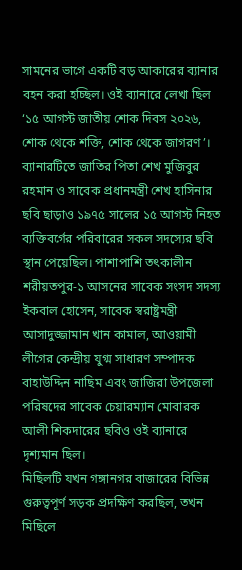সামনের ভাগে একটি বড় আকারের ব্যানার বহন করা হচ্ছিল। ওই ব্যানারে লেখা ছিল ‘১৫ আগস্ট জাতীয় শোক দিবস ২০২৬, শোক থেকে শক্তি, শোক থেকে জাগরণ’। ব্যানারটিতে জাতির পিতা শেখ মুজিবুর রহমান ও সাবেক প্রধানমন্ত্রী শেখ হাসিনার ছবি ছাড়াও ১৯৭৫ সালের ১৫ আগস্ট নিহত ব্যক্তিবর্গের পরিবারের সকল সদস্যের ছবি স্থান পেয়েছিল। পাশাপাশি তৎকালীন শরীয়তপুর-১ আসনের সাবেক সংসদ সদস্য ইকবাল হোসেন, সাবেক স্বরাষ্ট্রমন্ত্রী আসাদুজ্জামান খান কামাল, আওয়ামী লীগের কেন্দ্রীয় যুগ্ম সাধারণ সম্পাদক বাহাউদ্দিন নাছিম এবং জাজিরা উপজেলা পরিষদের সাবেক চেয়ারম্যান মোবারক আলী শিকদারের ছবিও ওই ব্যানারে দৃশ্যমান ছিল।
মিছিলটি যখন গঙ্গানগর বাজারের বিভিন্ন গুরুত্বপূর্ণ সড়ক প্রদক্ষিণ করছিল, তখন মিছিলে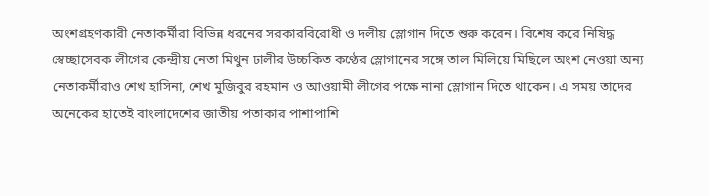অংশগ্রহণকারী নেতাকর্মীরা বিভিন্ন ধরনের সরকারবিরোধী ও দলীয় স্লোগান দিতে শুরু করেন। বিশেষ করে নিষিদ্ধ স্বেচ্ছাসেবক লীগের কেন্দ্রীয় নেতা মিথুন ঢালীর উচ্চকিত কণ্ঠের স্লোগানের সঙ্গে তাল মিলিয়ে মিছিলে অংশ নেওয়া অন্য নেতাকর্মীরাও শেখ হাসিনা, শেখ মুজিবুর রহমান ও আওয়ামী লীগের পক্ষে নানা স্লোগান দিতে থাকেন। এ সময় তাদের অনেকের হাতেই বাংলাদেশের জাতীয় পতাকার পাশাপাশি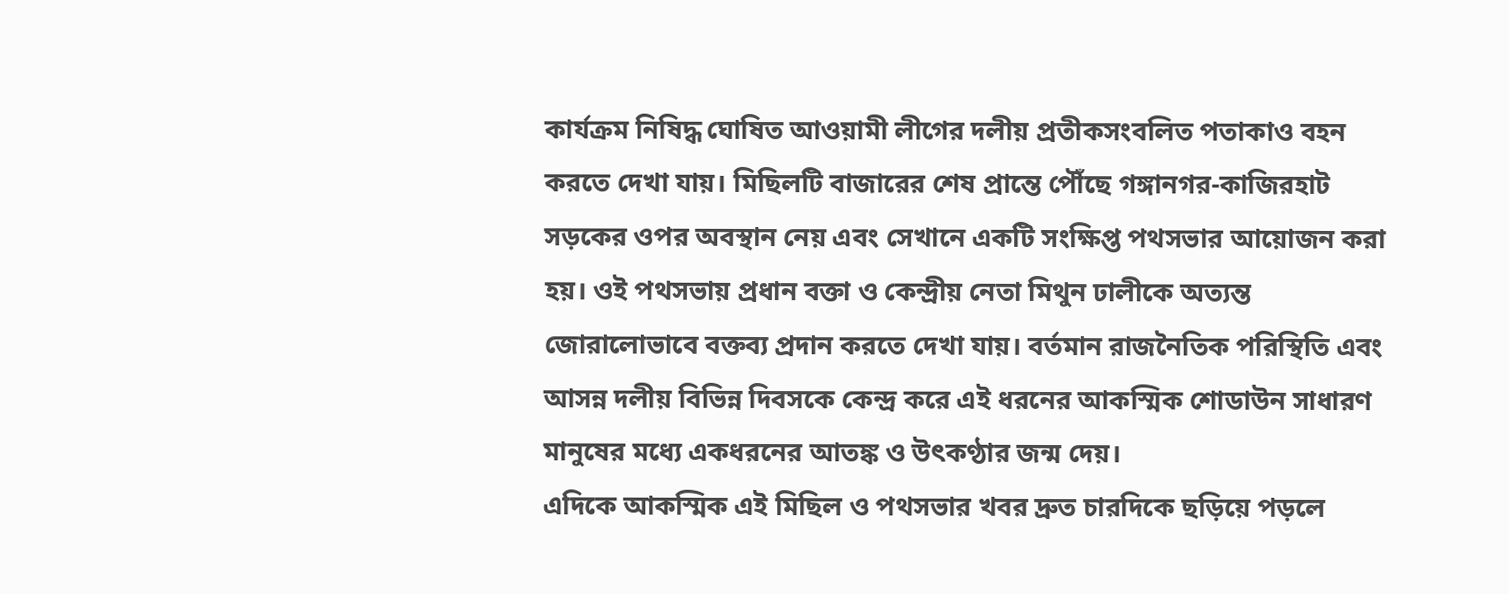কার্যক্রম নিষিদ্ধ ঘোষিত আওয়ামী লীগের দলীয় প্রতীকসংবলিত পতাকাও বহন করতে দেখা যায়। মিছিলটি বাজারের শেষ প্রান্তে পৌঁছে গঙ্গানগর-কাজিরহাট সড়কের ওপর অবস্থান নেয় এবং সেখানে একটি সংক্ষিপ্ত পথসভার আয়োজন করা হয়। ওই পথসভায় প্রধান বক্তা ও কেন্দ্রীয় নেতা মিথুন ঢালীকে অত্যন্ত জোরালোভাবে বক্তব্য প্রদান করতে দেখা যায়। বর্তমান রাজনৈতিক পরিস্থিতি এবং আসন্ন দলীয় বিভিন্ন দিবসকে কেন্দ্র করে এই ধরনের আকস্মিক শোডাউন সাধারণ মানুষের মধ্যে একধরনের আতঙ্ক ও উৎকণ্ঠার জন্ম দেয়।
এদিকে আকস্মিক এই মিছিল ও পথসভার খবর দ্রুত চারদিকে ছড়িয়ে পড়লে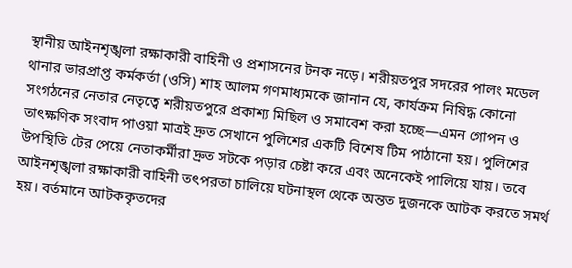স্থানীয় আইনশৃঙ্খলা রক্ষাকারী বাহিনী ও প্রশাসনের টনক নড়ে। শরীয়তপুর সদরের পালং মডেল থানার ভারপ্রাপ্ত কর্মকর্তা (ওসি) শাহ আলম গণমাধ্যমকে জানান যে, কার্যক্রম নিষিদ্ধ কোনো সংগঠনের নেতার নেতৃত্বে শরীয়তপুরে প্রকাশ্য মিছিল ও সমাবেশ করা হচ্ছে—এমন গোপন ও তাৎক্ষণিক সংবাদ পাওয়া মাত্রই দ্রুত সেখানে পুলিশের একটি বিশেষ টিম পাঠানো হয়। পুলিশের উপস্থিতি টের পেয়ে নেতাকর্মীরা দ্রুত সটকে পড়ার চেষ্টা করে এবং অনেকেই পালিয়ে যায়। তবে আইনশৃঙ্খলা রক্ষাকারী বাহিনী তৎপরতা চালিয়ে ঘটনাস্থল থেকে অন্তত দুজনকে আটক করতে সমর্থ হয়। বর্তমানে আটককৃতদের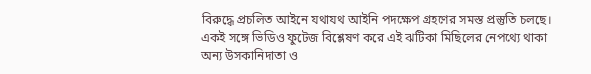বিরুদ্ধে প্রচলিত আইনে যথাযথ আইনি পদক্ষেপ গ্রহণের সমস্ত প্রস্তুতি চলছে। একই সঙ্গে ভিডিও ফুটেজ বিশ্লেষণ করে এই ঝটিকা মিছিলের নেপথ্যে থাকা অন্য উসকানিদাতা ও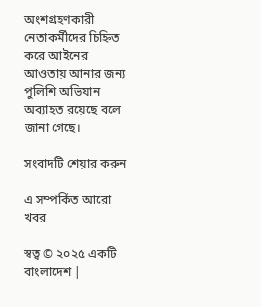অংশগ্রহণকারী নেতাকর্মীদের চিহ্নিত করে আইনের আওতায় আনার জন্য পুলিশি অভিযান অব্যাহত রয়েছে বলে জানা গেছে।

সংবাদটি শেয়ার করুন

এ সম্পর্কিত আরো খবর

স্বত্ব © ২০২৫ একটি বাংলাদেশ |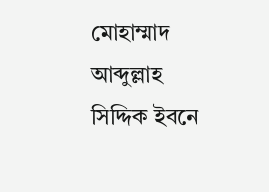মোহাম্মাদ আব্দুল্লাহ সিদ্দিক ইবনে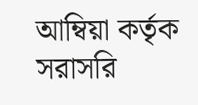আম্বিয়া কর্তৃক সরাসরি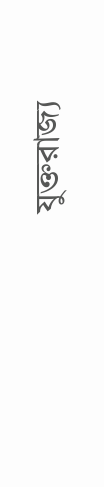যুক্তরাজ্য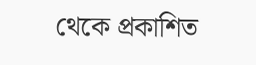থেকে প্রকাশিত